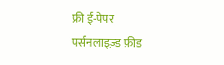फ्री ई-पेपर
पर्सनलाइज़्ड फ़ीड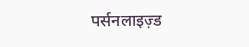पर्सनलाइज़्ड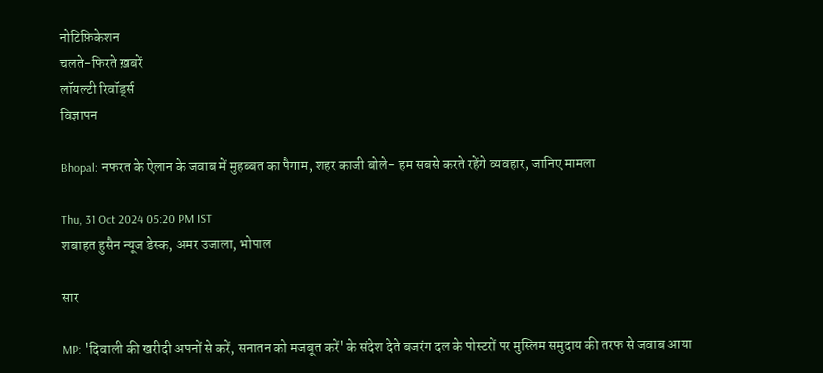नोटिफ़िकेशन
चलते-फिरते ख़बरें
लॉयल्टी रिवॉर्ड्स
विज्ञापन

Bhopal: नफरत के ऐलान के जवाब में मुहब्बत का पैगाम, शहर काजी बोले- हम सबसे करते रहेंगे व्यवहार, जानिए मामला

Thu, 31 Oct 2024 05:20 PM IST
शबाहत हुसैन न्यूज डेस्क, अमर उजाला, भोपाल

सार

MP: 'दिवाली की खरीदी अपनों से करें, सनातन को मजबूत करें' के संदेश देते बजरंग दल के पोस्टरों पर मुस्लिम समुदाय की तरफ से जवाब आया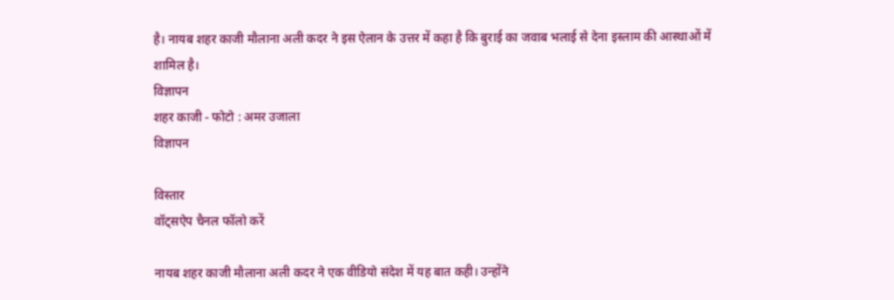है। नायब शहर काजी मौलाना अली कदर ने इस ऐलान के उत्तर में कहा है कि बुराई का जवाब भलाई से देना इस्लाम की आस्थाओं में शामिल है।
विज्ञापन
शहर काजी - फोटो : अमर उजाला
विज्ञापन

विस्तार
वॉट्सऐप चैनल फॉलो करें

नायब शहर काजी मौलाना अली कदर ने एक वीडियो संदेश में यह बात कही। उन्होंने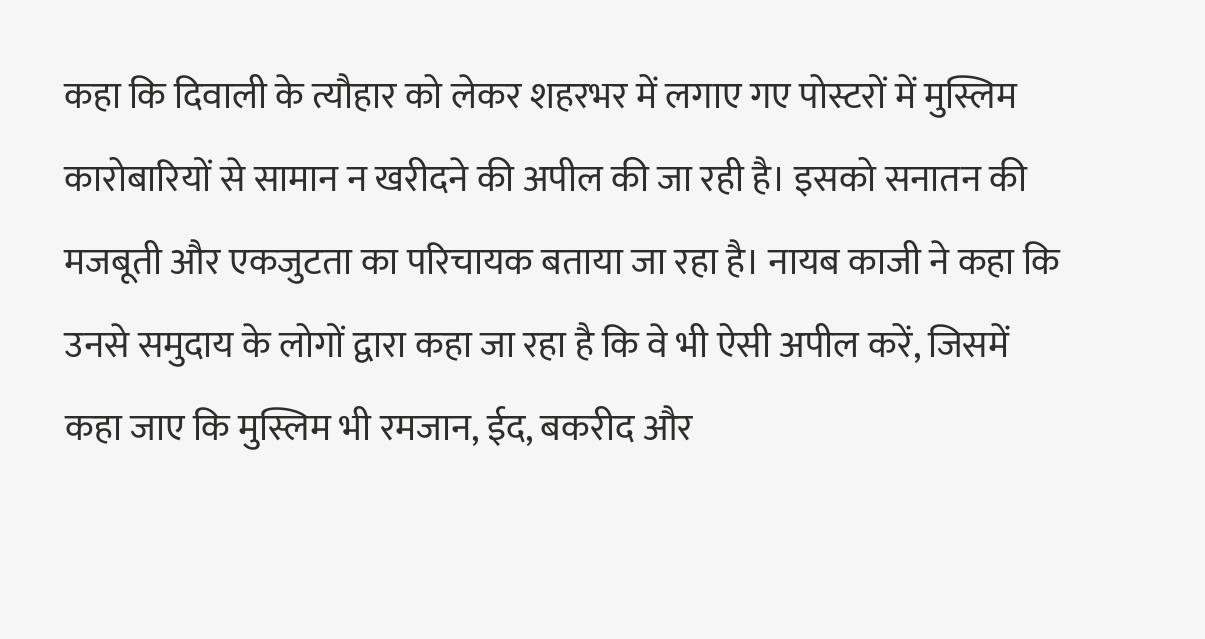कहा कि दिवाली के त्यौहार को लेकर शहरभर में लगाए गए पोस्टरों में मुस्लिम कारोबारियों से सामान न खरीदने की अपील की जा रही है। इसको सनातन की मजबूती और एकजुटता का परिचायक बताया जा रहा है। नायब काजी ने कहा कि उनसे समुदाय के लोगों द्वारा कहा जा रहा है कि वे भी ऐसी अपील करें, जिसमें कहा जाए कि मुस्लिम भी रमजान, ईद, बकरीद और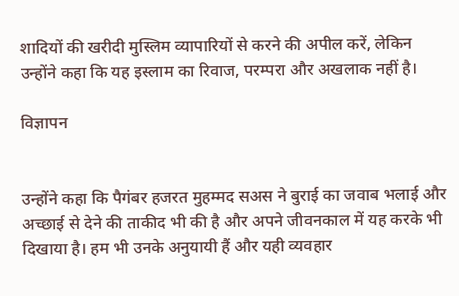शादियों की खरीदी मुस्लिम व्यापारियों से करने की अपील करें, लेकिन उन्होंने कहा कि यह इस्लाम का रिवाज, परम्परा और अखलाक नहीं है।

विज्ञापन


उन्होंने कहा कि पैगंबर हजरत मुहम्मद सअस ने बुराई का जवाब भलाई और अच्छाई से देने की ताकीद भी की है और अपने जीवनकाल में यह करके भी दिखाया है। हम भी उनके अनुयायी हैं और यही व्यवहार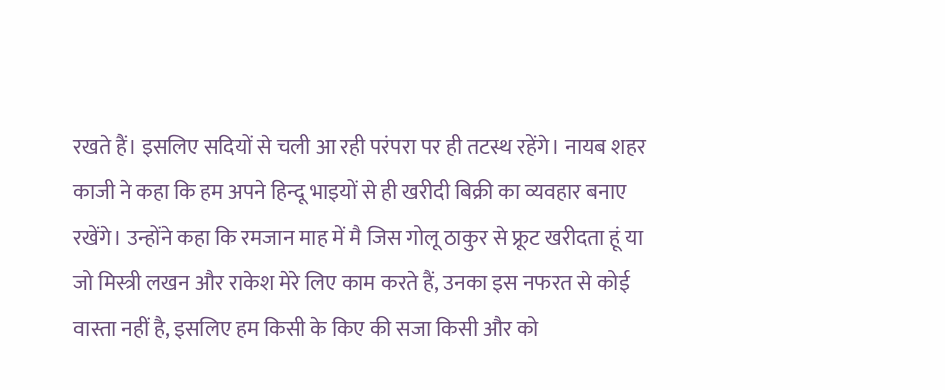रखते हैं। इसलिए सदियों से चली आ रही परंपरा पर ही तटस्थ रहेंगे। नायब शहर काजी ने कहा कि हम अपने हिन्दू भाइयों से ही खरीदी बिक्री का व्यवहार बनाए रखेंगे। उन्होंने कहा कि रमजान माह में मै जिस गोलू ठाकुर से फ्रूट खरीदता हूं या जो मिस्त्री लखन और राकेश मेरे लिए काम करते हैं, उनका इस नफरत से कोई वास्ता नहीं है, इसलिए हम किसी के किए की सजा किसी और को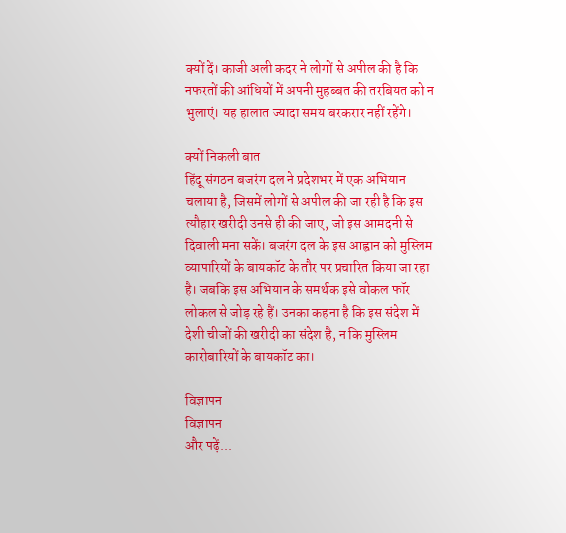क्यों दें। काजी अली कदर ने लोगों से अपील की है कि नफरतों की आंधियों में अपनी मुहब्बत की तरबियत को न भुलाएं। यह हालात ज्यादा समय बरकरार नहीं रहेंगे।

क्यों निकली बात
हिंदू संगठन बजरंग दल ने प्रदेशभर में एक अभियान चलाया है, जिसमें लोगों से अपील की जा रही है कि इस त्यौहार खरीदी उनसे ही की जाए, जो इस आमदनी से दिवाली मना सकें। बजरंग दल के इस आह्वान को मुस्लिम व्यापारियों के बायकॉट के तौर पर प्रचारित किया जा रहा है। जबकि इस अभियान के समर्थक इसे वोकल फॉर लोकल से जोड़ रहे हैं। उनका कहना है कि इस संदेश में देशी चीजों की खरीदी का संदेश है, न कि मुस्लिम कारोबारियों के बायकॉट का।

विज्ञापन
विज्ञापन
और पढ़ें...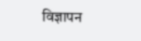विज्ञापन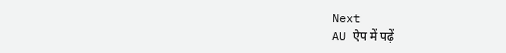Next
AU ऐप में पढ़ें